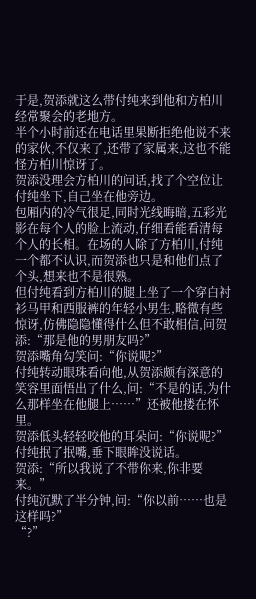于是,贺添就这么带付纯来到他和方柏川经常聚会的老地方。
半个小时前还在电话里果断拒绝他说不来的家伙,不仅来了,还带了家属来,这也不能怪方柏川惊讶了。
贺添没理会方柏川的问话,找了个空位让付纯坐下,自己坐在他旁边。
包厢内的冷气很足,同时光线晦暗,五彩光影在每个人的脸上流动,仔细看能看清每个人的长相。在场的人除了方柏川,付纯一个都不认识,而贺添也只是和他们点了个头,想来也不是很熟。
但付纯看到方柏川的腿上坐了一个穿白衬衫马甲和西服裤的年轻小男生,略微有些惊讶,仿佛隐隐懂得什么但不敢相信,问贺添:“那是他的男朋友吗?”
贺添嘴角勾笑问:“你说呢?”
付纯转动眼珠看向他,从贺添颇有深意的笑容里面悟出了什么,问:“不是的话,为什么那样坐在他腿上……”还被他搂在怀里。
贺添低头轻轻咬他的耳朵问:“你说呢?”
付纯抿了抿嘴,垂下眼眸没说话。
贺添:“所以我说了不带你来,你非要来。”
付纯沉默了半分钟,问:“你以前……也是这样吗?”
“?”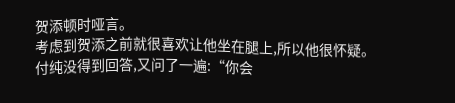贺添顿时哑言。
考虑到贺添之前就很喜欢让他坐在腿上,所以他很怀疑。
付纯没得到回答,又问了一遍:“你会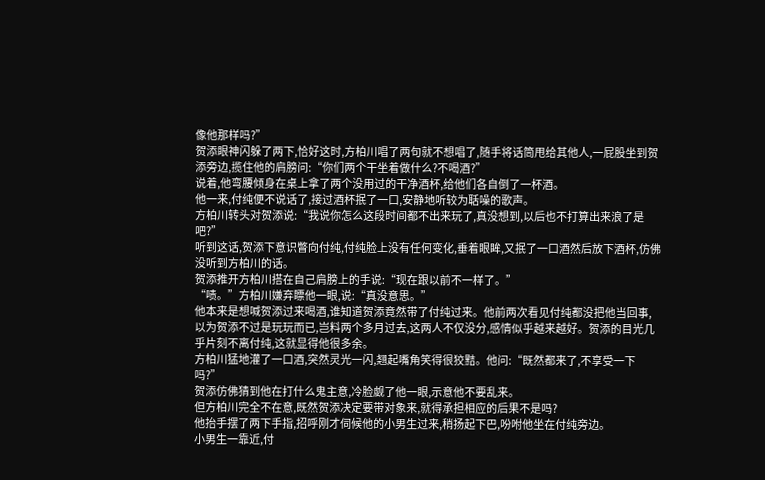像他那样吗?”
贺添眼神闪躲了两下,恰好这时,方柏川唱了两句就不想唱了,随手将话筒甩给其他人,一屁股坐到贺添旁边,揽住他的肩膀问:“你们两个干坐着做什么?不喝酒?”
说着,他弯腰倾身在桌上拿了两个没用过的干净酒杯,给他们各自倒了一杯酒。
他一来,付纯便不说话了,接过酒杯抿了一口,安静地听较为聒噪的歌声。
方柏川转头对贺添说:“我说你怎么这段时间都不出来玩了,真没想到,以后也不打算出来浪了是吧?”
听到这话,贺添下意识瞥向付纯,付纯脸上没有任何变化,垂着眼眸,又抿了一口酒然后放下酒杯,仿佛没听到方柏川的话。
贺添推开方柏川搭在自己肩膀上的手说:“现在跟以前不一样了。”
“啧。”方柏川嫌弃瞟他一眼,说:“真没意思。”
他本来是想喊贺添过来喝酒,谁知道贺添竟然带了付纯过来。他前两次看见付纯都没把他当回事,以为贺添不过是玩玩而已,岂料两个多月过去,这两人不仅没分,感情似乎越来越好。贺添的目光几乎片刻不离付纯,这就显得他很多余。
方柏川猛地灌了一口酒,突然灵光一闪,翘起嘴角笑得很狡黠。他问:“既然都来了,不享受一下吗?”
贺添仿佛猜到他在打什么鬼主意,冷脸觑了他一眼,示意他不要乱来。
但方柏川完全不在意,既然贺添决定要带对象来,就得承担相应的后果不是吗?
他抬手摆了两下手指,招呼刚才伺候他的小男生过来,稍扬起下巴,吩咐他坐在付纯旁边。
小男生一靠近,付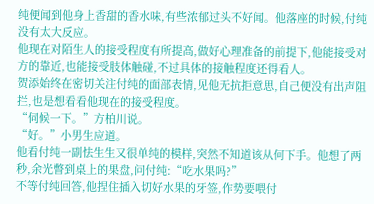纯便闻到他身上香甜的香水味,有些浓郁过头不好闻。他落座的时候,付纯没有太大反应。
他现在对陌生人的接受程度有所提高,做好心理准备的前提下,他能接受对方的靠近,也能接受肢体触碰,不过具体的接触程度还得看人。
贺添始终在密切关注付纯的面部表情,见他无抗拒意思,自己便没有出声阻拦,也是想看看他现在的接受程度。
“伺候一下。”方柏川说。
“好。”小男生应道。
他看付纯一副怯生生又很单纯的模样,突然不知道该从何下手。他想了两秒,余光瞥到桌上的果盘,问付纯:“吃水果吗?”
不等付纯回答,他捏住插入切好水果的牙签,作势要喂付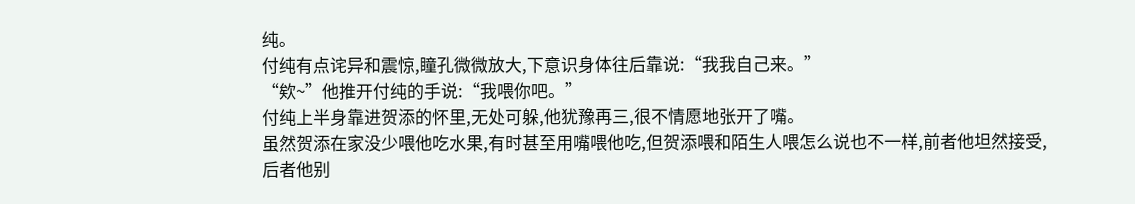纯。
付纯有点诧异和震惊,瞳孔微微放大,下意识身体往后靠说:“我我自己来。”
“欸~”他推开付纯的手说:“我喂你吧。”
付纯上半身靠进贺添的怀里,无处可躲,他犹豫再三,很不情愿地张开了嘴。
虽然贺添在家没少喂他吃水果,有时甚至用嘴喂他吃,但贺添喂和陌生人喂怎么说也不一样,前者他坦然接受,后者他别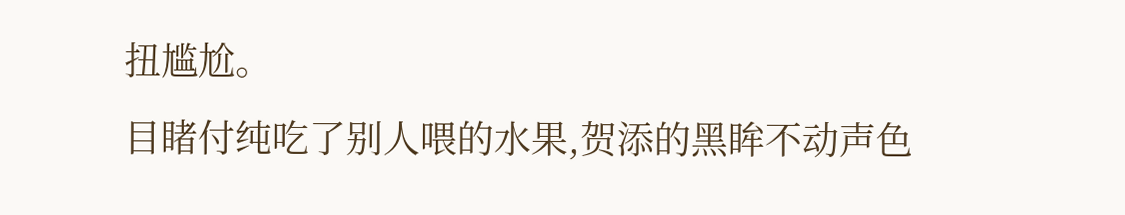扭尴尬。
目睹付纯吃了别人喂的水果,贺添的黑眸不动声色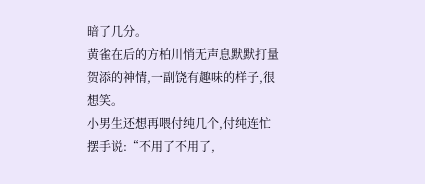暗了几分。
黄雀在后的方柏川悄无声息默默打量贺添的神情,一副饶有趣味的样子,很想笑。
小男生还想再喂付纯几个,付纯连忙摆手说:“不用了不用了,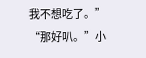我不想吃了。”
“那好叭。”小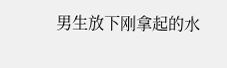男生放下刚拿起的水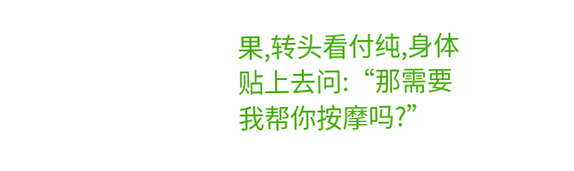果,转头看付纯,身体贴上去问:“那需要我帮你按摩吗?”